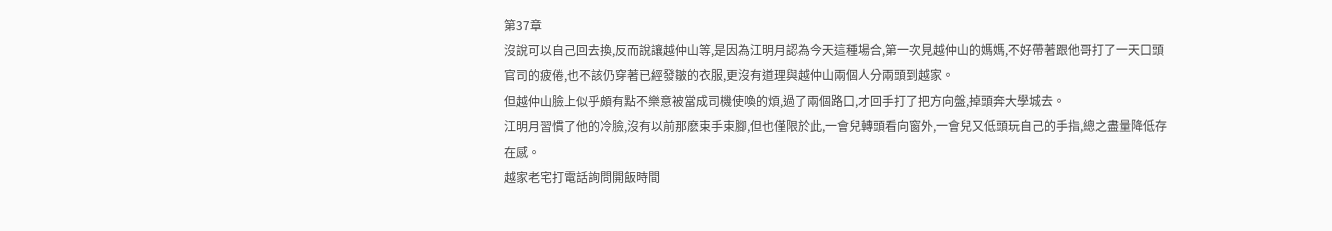第37章
沒說可以自己回去換,反而說讓越仲山等,是因為江明月認為今天這種場合,第一次見越仲山的媽媽,不好帶著跟他哥打了一天口頭官司的疲倦,也不該仍穿著已經發皺的衣服,更沒有道理與越仲山兩個人分兩頭到越家。
但越仲山臉上似乎頗有點不樂意被當成司機使喚的煩,過了兩個路口,才回手打了把方向盤,掉頭奔大學城去。
江明月習慣了他的冷臉,沒有以前那麽束手束腳,但也僅限於此,一會兒轉頭看向窗外,一會兒又低頭玩自己的手指,總之盡量降低存在感。
越家老宅打電話詢問開飯時間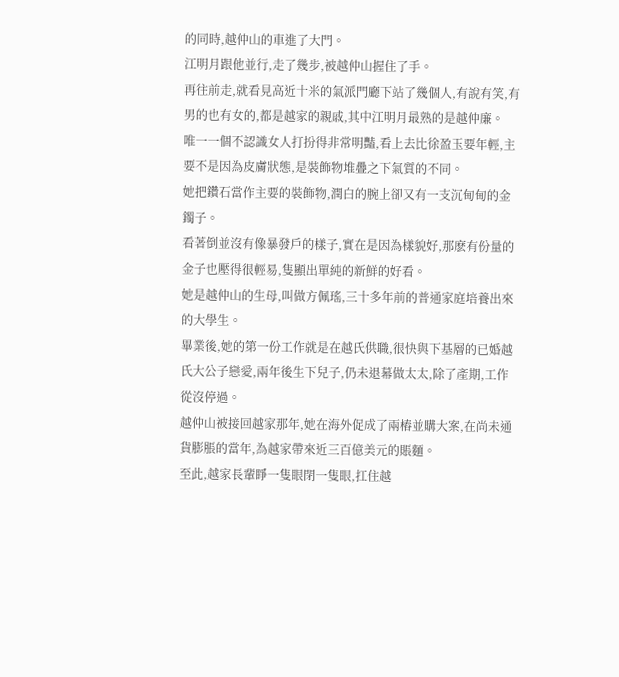的同時,越仲山的車進了大門。
江明月跟他並行,走了幾步,被越仲山握住了手。
再往前走,就看見高近十米的氣派門廳下站了幾個人,有說有笑,有男的也有女的,都是越家的親戚,其中江明月最熟的是越仲廉。
唯一一個不認識女人打扮得非常明豔,看上去比徐盈玉要年輕,主要不是因為皮膚狀態,是裝飾物堆疊之下氣質的不同。
她把鑽石當作主要的裝飾物,潤白的腕上卻又有一支沉甸甸的金鐲子。
看著倒並沒有像暴發戶的樣子,實在是因為樣貌好,那麽有份量的金子也壓得很輕易,隻顯出單純的新鮮的好看。
她是越仲山的生母,叫做方佩瑤,三十多年前的普通家庭培養出來的大學生。
畢業後,她的第一份工作就是在越氏供職,很快與下基層的已婚越氏大公子戀愛,兩年後生下兒子,仍未退幕做太太,除了產期,工作從沒停過。
越仲山被接回越家那年,她在海外促成了兩樁並購大案,在尚未通貨膨脹的當年,為越家帶來近三百億美元的賬麵。
至此,越家長輩睜一隻眼閉一隻眼,扛住越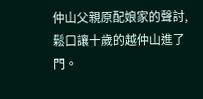仲山父親原配娘家的聲討,鬆口讓十歲的越仲山進了門。